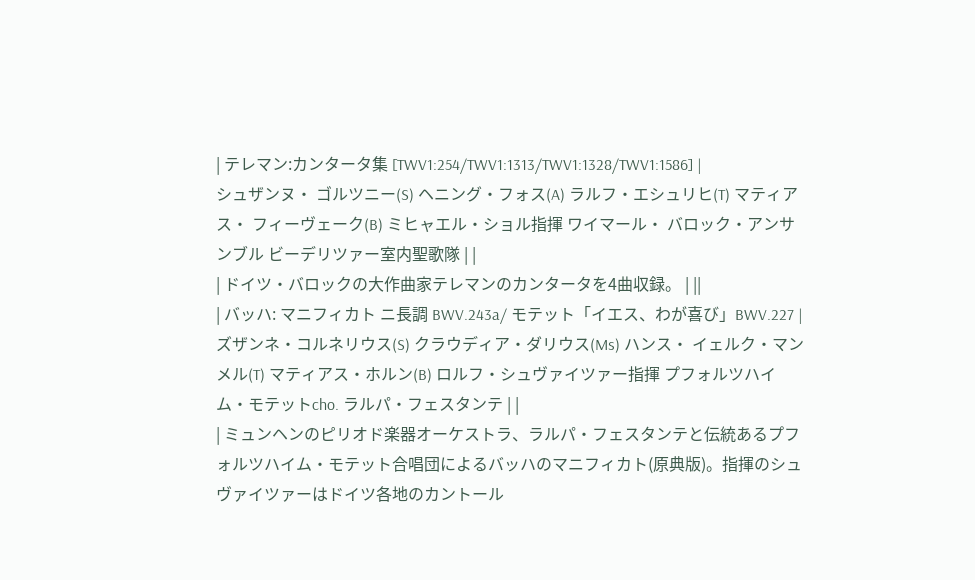| テレマン:カンタータ集 [TWV1:254/TWV1:1313/TWV1:1328/TWV1:1586] |
シュザンヌ・ ゴルツニー(S) ヘニング・フォス(A) ラルフ・エシュリヒ(T) マティアス・ フィーヴェーク(B) ミヒャエル・ショル指揮 ワイマール・ バロック・アンサンブル ビーデリツァー室内聖歌隊 | |
| ドイツ・バロックの大作曲家テレマンのカンタータを4曲収録。 | ||
| バッハ: マニフィカト ニ長調 BWV.243a/ モテット「イエス、わが喜び」BWV.227 |
ズザンネ・コルネリウス(S) クラウディア・ダリウス(Ms) ハンス・ イェルク・マンメル(T) マティアス・ホルン(B) ロルフ・シュヴァイツァー指揮 プフォルツハイム・モテットcho. ラルパ・フェスタンテ | |
| ミュンヘンのピリオド楽器オーケストラ、ラルパ・フェスタンテと伝統あるプフォルツハイム・モテット合唱団によるバッハのマニフィカト(原典版)。指揮のシュヴァイツァーはドイツ各地のカントール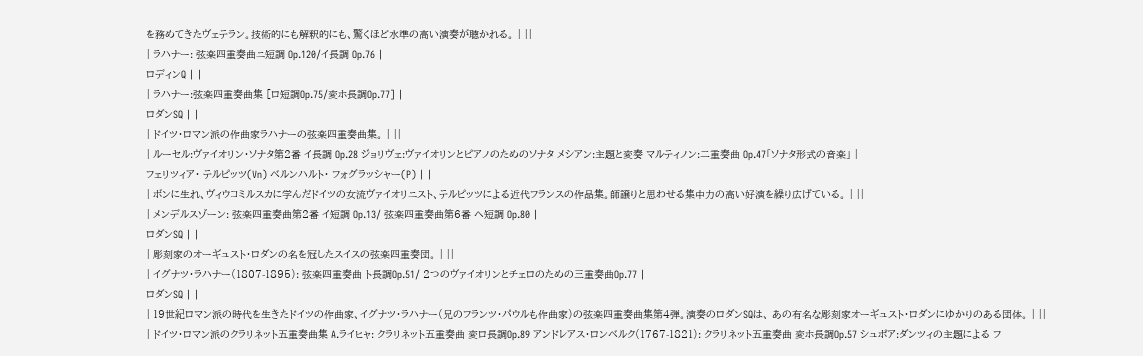を務めてきたヴェテラン。技術的にも解釈的にも、驚くほど水準の高い演奏が聴かれる。 | ||
| ラハナー: 弦楽四重奏曲ニ短調 Op.120/イ長調 Op.76 |
ロディンQ | |
| ラハナー:弦楽四重奏曲集 [ロ短調Op.75/変ホ長調Op.77] |
ロダンSQ | |
| ドイツ・ロマン派の作曲家ラハナーの弦楽四重奏曲集。 | ||
| ルーセル:ヴァイオリン・ソナタ第2番 イ長調 Op.28 ジョリヴェ:ヴァイオリンとピアノのためのソナタ メシアン:主題と変奏 マルティノン:二重奏曲 Op.47「ソナタ形式の音楽」 |
フェリツィア・ テルピッツ(Vn) ベルンハルト・ フォグラッシャー(P) | |
| ボンに生れ、ヴィウコミルスカに学んだドイツの女流ヴァイオリニスト、テルピッツによる近代フランスの作品集。師譲りと思わせる集中力の高い好演を繰り広げている。 | ||
| メンデルスゾーン: 弦楽四重奏曲第2番 イ短調 Op.13/ 弦楽四重奏曲第6番 ヘ短調 Op.80 |
ロダンSQ | |
| 彫刻家のオーギュスト・ロダンの名を冠したスイスの弦楽四重奏団。 | ||
| イグナツ・ラハナー(1807-1895): 弦楽四重奏曲 ト長調Op.51/ 2つのヴァイオリンとチェロのための三重奏曲Op.77 |
ロダンSQ | |
| 19世紀ロマン派の時代を生きたドイツの作曲家、イグナツ・ラハナー(兄のフランツ・パウルも作曲家)の弦楽四重奏曲集第4弾。演奏のロダンSQは、 あの有名な彫刻家オーギュスト・ロダンにゆかりのある団体。 | ||
| ドイツ・ロマン派のクラリネット五重奏曲集 A.ライヒャ: クラリネット五重奏曲 変ロ長調Op.89 アンドレアス・ロンベルク(1767-1821): クラリネット五重奏曲 変ホ長調Op.57 シュポア:ダンツィの主題による フ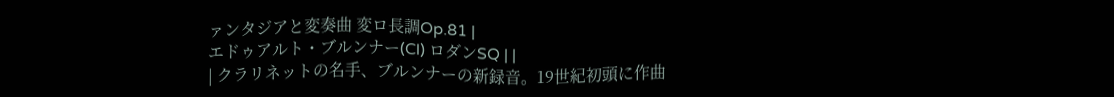ァンタジアと変奏曲 変ロ長調Op.81 |
エドゥアルト・ブルンナー(Cl) ロダンSQ | |
| クラリネットの名手、ブルンナーの新録音。19世紀初頭に作曲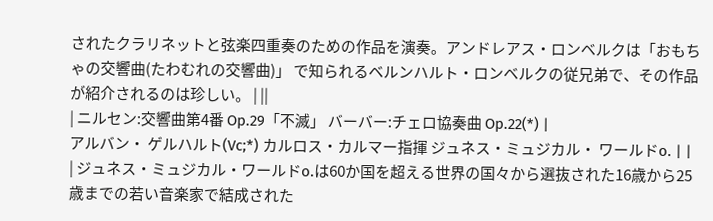されたクラリネットと弦楽四重奏のための作品を演奏。アンドレアス・ロンベルクは「おもちゃの交響曲(たわむれの交響曲)」 で知られるベルンハルト・ロンベルクの従兄弟で、その作品が紹介されるのは珍しい。 | ||
| ニルセン:交響曲第4番 Op.29「不滅」 バーバー:チェロ協奏曲 Op.22(*) |
アルバン・ ゲルハルト(Vc;*) カルロス・カルマー指揮 ジュネス・ミュジカル・ ワールドo. | |
| ジュネス・ミュジカル・ワールドo.は60か国を超える世界の国々から選抜された16歳から25歳までの若い音楽家で結成された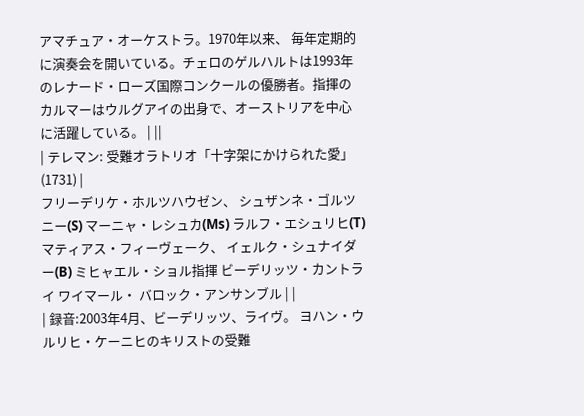アマチュア・オーケストラ。1970年以来、 毎年定期的に演奏会を開いている。チェロのゲルハルトは1993年のレナード・ローズ国際コンクールの優勝者。指揮のカルマーはウルグアイの出身で、オーストリアを中心に活躍している。 | ||
| テレマン: 受難オラトリオ「十字架にかけられた愛」(1731) |
フリーデリケ・ホルツハウゼン、 シュザンネ・ゴルツニー(S) マーニャ・レシュカ(Ms) ラルフ・エシュリヒ(T) マティアス・フィーヴェーク、 イェルク・シュナイダー(B) ミヒャエル・ショル指揮 ビーデリッツ・カントライ ワイマール・ バロック・アンサンブル | |
| 録音:2003年4月、ビーデリッツ、ライヴ。 ヨハン・ウルリヒ・ケーニヒのキリストの受難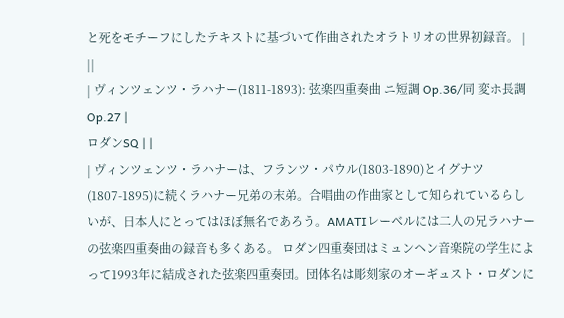と死をモチーフにしたテキストに基づいて作曲されたオラトリオの世界初録音。 | ||
| ヴィンツェンツ・ラハナー(1811-1893): 弦楽四重奏曲 ニ短調 Op.36/同 変ホ長調 Op.27 |
ロダンSQ | |
| ヴィンツェンツ・ラハナーは、フランツ・パウル(1803-1890)とイグナツ(1807-1895)に続くラハナー兄弟の末弟。合唱曲の作曲家として知られているらしいが、日本人にとってはほぼ無名であろう。AMATIレーベルには二人の兄ラハナーの弦楽四重奏曲の録音も多くある。 ロダン四重奏団はミュンヘン音楽院の学生によって1993年に結成された弦楽四重奏団。団体名は彫刻家のオーギュスト・ロダンに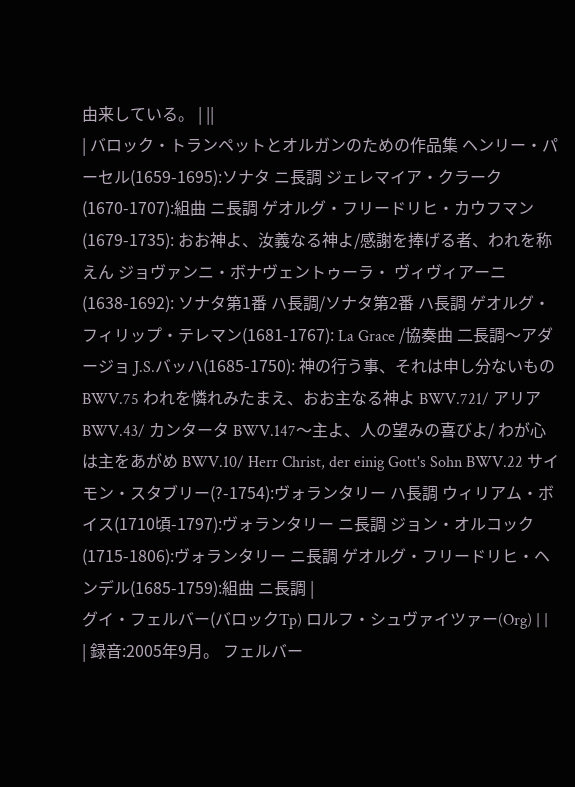由来している。 | ||
| バロック・トランペットとオルガンのための作品集 ヘンリー・パーセル(1659-1695):ソナタ ニ長調 ジェレマイア・クラーク(1670-1707):組曲 ニ長調 ゲオルグ・フリードリヒ・カウフマン(1679-1735): おお神よ、汝義なる神よ/感謝を捧げる者、われを称えん ジョヴァンニ・ボナヴェントゥーラ・ ヴィヴィアーニ(1638-1692): ソナタ第1番 ハ長調/ソナタ第2番 ハ長調 ゲオルグ・フィリップ・テレマン(1681-1767): La Grace /協奏曲 二長調〜アダージョ J.S.バッハ(1685-1750): 神の行う事、それは申し分ないもの BWV.75 われを憐れみたまえ、おお主なる神よ BWV.721/ アリア BWV.43/ カンタータ BWV.147〜主よ、人の望みの喜びよ/ わが心は主をあがめ BWV.10/ Herr Christ, der einig Gott's Sohn BWV.22 サイモン・スタブリー(?-1754):ヴォランタリー ハ長調 ウィリアム・ボイス(1710頃-1797):ヴォランタリー ニ長調 ジョン・オルコック(1715-1806):ヴォランタリー ニ長調 ゲオルグ・フリードリヒ・ヘンデル(1685-1759):組曲 ニ長調 |
グイ・フェルバー(バロックTp) ロルフ・シュヴァイツァー(Org) | |
| 録音:2005年9月。 フェルバー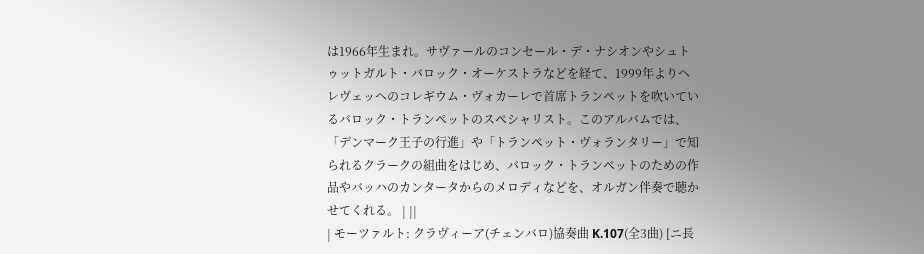は1966年生まれ。サヴァールのコンセール・デ・ナシオンやシュトゥットガルト・バロック・オーケストラなどを経て、1999年よりヘレヴェッヘのコレギウム・ヴォカーレで首席トランペットを吹いているバロック・トランペットのスペシャリスト。このアルバムでは、「デンマーク王子の行進」や「トランペット・ヴォランタリー」で知られるクラークの組曲をはじめ、バロック・トランペットのための作品やバッハのカンタータからのメロディなどを、オルガン伴奏で聴かせてくれる。 | ||
| モーツァルト: クラヴィーア(チェンバロ)協奏曲 K.107(全3曲) [ニ長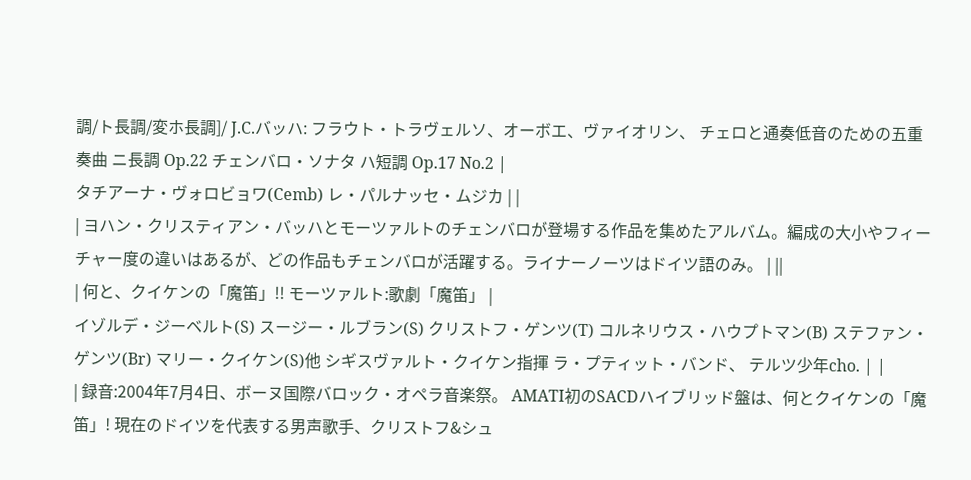調/ト長調/変ホ長調]/ J.C.バッハ: フラウト・トラヴェルソ、オーボエ、ヴァイオリン、 チェロと通奏低音のための五重奏曲 ニ長調 Op.22 チェンバロ・ソナタ ハ短調 Op.17 No.2 |
タチアーナ・ヴォロビョワ(Cemb) レ・パルナッセ・ムジカ | |
| ヨハン・クリスティアン・バッハとモーツァルトのチェンバロが登場する作品を集めたアルバム。編成の大小やフィーチャー度の違いはあるが、どの作品もチェンバロが活躍する。ライナーノーツはドイツ語のみ。 | ||
| 何と、クイケンの「魔笛」!! モーツァルト:歌劇「魔笛」 |
イゾルデ・ジーベルト(S) スージー・ルブラン(S) クリストフ・ゲンツ(T) コルネリウス・ハウプトマン(B) ステファン・ゲンツ(Br) マリー・クイケン(S)他 シギスヴァルト・クイケン指揮 ラ・プティット・バンド、 テルツ少年cho. | |
| 録音:2004年7月4日、ボーヌ国際バロック・オペラ音楽祭。 AMATI初のSACDハイブリッド盤は、何とクイケンの「魔笛」! 現在のドイツを代表する男声歌手、クリストフ&シュ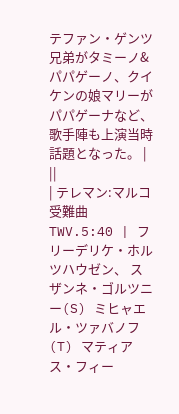テファン・ゲンツ兄弟がタミーノ&パパゲーノ、クイケンの娘マリーがパパゲーナなど、歌手陣も上演当時話題となった。 | ||
| テレマン:マルコ受難曲 TWV.5:40 | フリーデリケ・ホルツハウゼン、 スザンネ・ゴルツニー(S) ミヒャエル・ツァバノフ(T) マティアス・フィー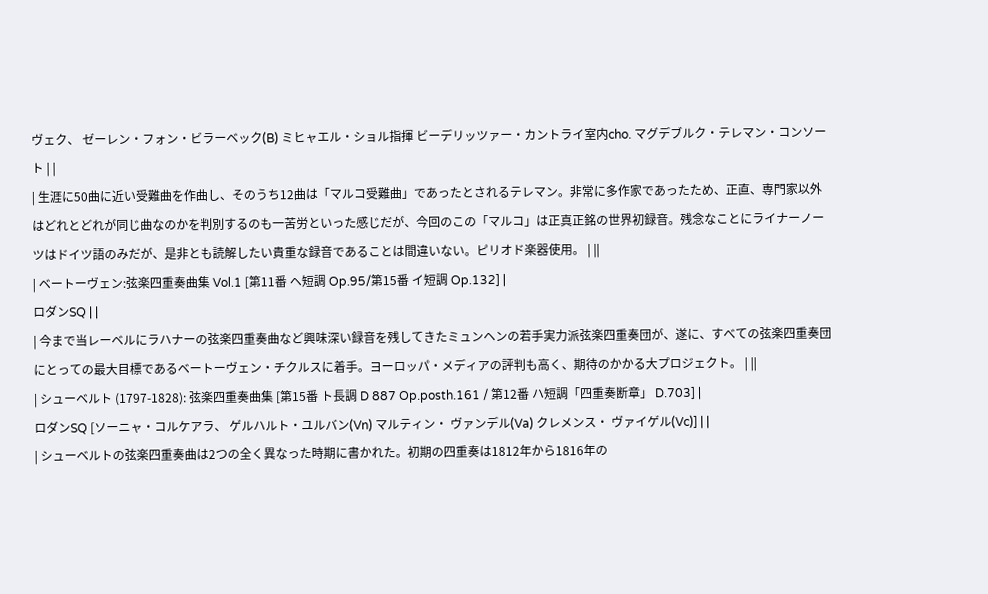ヴェク、 ゼーレン・フォン・ビラーベック(B) ミヒャエル・ショル指揮 ビーデリッツァー・カントライ室内cho. マグデブルク・テレマン・コンソート | |
| 生涯に50曲に近い受難曲を作曲し、そのうち12曲は「マルコ受難曲」であったとされるテレマン。非常に多作家であったため、正直、専門家以外はどれとどれが同じ曲なのかを判別するのも一苦労といった感じだが、今回のこの「マルコ」は正真正銘の世界初録音。残念なことにライナーノーツはドイツ語のみだが、是非とも読解したい貴重な録音であることは間違いない。ピリオド楽器使用。 | ||
| ベートーヴェン:弦楽四重奏曲集 Vol.1 [第11番 ヘ短調 Op.95/第15番 イ短調 Op.132] |
ロダンSQ | |
| 今まで当レーベルにラハナーの弦楽四重奏曲など興味深い録音を残してきたミュンヘンの若手実力派弦楽四重奏団が、遂に、すべての弦楽四重奏団にとっての最大目標であるベートーヴェン・チクルスに着手。ヨーロッパ・メディアの評判も高く、期待のかかる大プロジェクト。 | ||
| シューベルト (1797-1828): 弦楽四重奏曲集 [第15番 ト長調 D 887 Op.posth.161 / 第12番 ハ短調「四重奏断章」 D.703] |
ロダンSQ [ソーニャ・コルケアラ、 ゲルハルト・ユルバン(Vn) マルティン・ ヴァンデル(Va) クレメンス・ ヴァイゲル(Vc)] | |
| シューベルトの弦楽四重奏曲は2つの全く異なった時期に書かれた。初期の四重奏は1812年から1816年の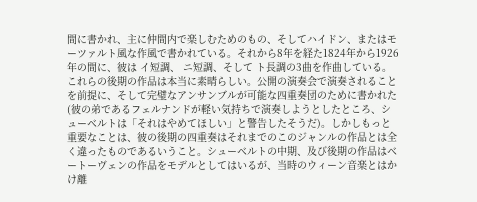間に書かれ、主に仲間内で楽しむためのもの、そしてハイドン、またはモーツァルト風な作風で書かれている。それから8年を経た1824年から1926年の間に、彼は イ短調、 ニ短調、そして ト長調の3曲を作曲している。これらの後期の作品は本当に素晴らしい。公開の演奏会で演奏されることを前提に、そして完璧なアンサンブルが可能な四重奏団のために書かれた(彼の弟であるフェルナンドが軽い気持ちで演奏しようとしたところ、シューベルトは「それはやめてほしい」と警告したそうだ)。しかしもっと重要なことは、彼の後期の四重奏はそれまでのこのジャンルの作品とは全く違ったものであるいうこと。シューベルトの中期、及び後期の作品はベートーヴェンの作品をモデルとしてはいるが、当時のウィーン音楽とはかけ離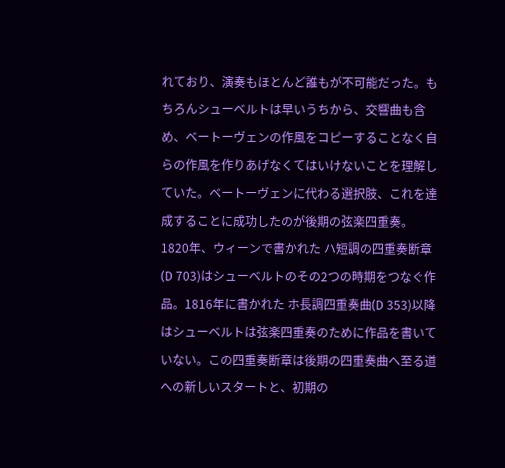れており、演奏もほとんど誰もが不可能だった。もちろんシューベルトは早いうちから、交響曲も含め、ベートーヴェンの作風をコピーすることなく自らの作風を作りあげなくてはいけないことを理解していた。ベートーヴェンに代わる選択肢、これを達成することに成功したのが後期の弦楽四重奏。1820年、ウィーンで書かれた ハ短調の四重奏断章(D 703)はシューベルトのその2つの時期をつなぐ作品。1816年に書かれた ホ長調四重奏曲(D 353)以降はシューベルトは弦楽四重奏のために作品を書いていない。この四重奏断章は後期の四重奏曲へ至る道への新しいスタートと、初期の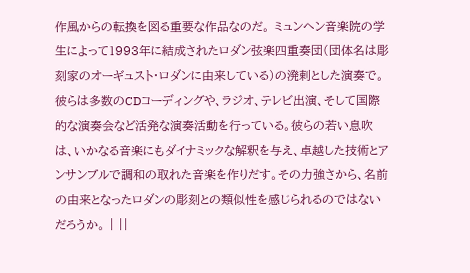作風からの転換を図る重要な作品なのだ。 ミュンヘン音楽院の学生によって1993年に結成されたロダン弦楽四重奏団(団体名は彫刻家のオーギュスト・ロダンに由来している)の溌剌とした演奏で。彼らは多数のCDコーディングや、ラジオ、テレビ出演、そして国際的な演奏会など活発な演奏活動を行っている。彼らの若い息吹は、いかなる音楽にもダイナミックな解釈を与え、卓越した技術とアンサンブルで調和の取れた音楽を作りだす。その力強さから、名前の由来となったロダンの彫刻との類似性を感じられるのではないだろうか。 | ||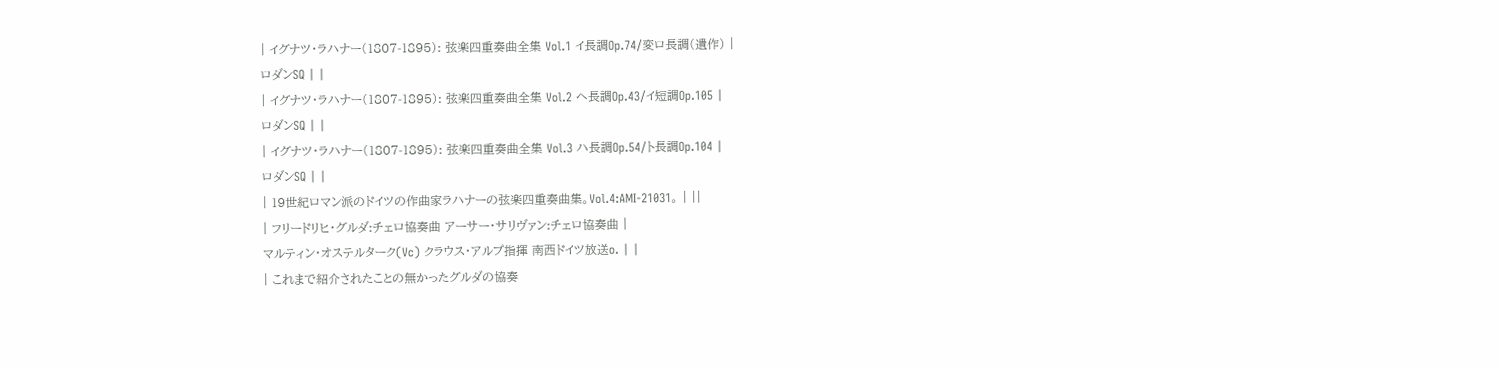| イグナツ・ラハナー(1807-1895): 弦楽四重奏曲全集 Vol.1 イ長調Op.74/変ロ長調(遺作) |
ロダンSQ | |
| イグナツ・ラハナー(1807-1895): 弦楽四重奏曲全集 Vol.2 ヘ長調Op.43/イ短調Op.105 |
ロダンSQ | |
| イグナツ・ラハナー(1807-1895): 弦楽四重奏曲全集 Vol.3 ハ長調Op.54/ト長調Op.104 |
ロダンSQ | |
| 19世紀ロマン派のドイツの作曲家ラハナーの弦楽四重奏曲集。Vol.4:AMI-21031。 | ||
| フリードリヒ・グルダ:チェロ協奏曲 アーサー・サリヴァン:チェロ協奏曲 |
マルティン・オステルターク(Vc) クラウス・アルプ指揮 南西ドイツ放送o. | |
| これまで紹介されたことの無かったグルダの協奏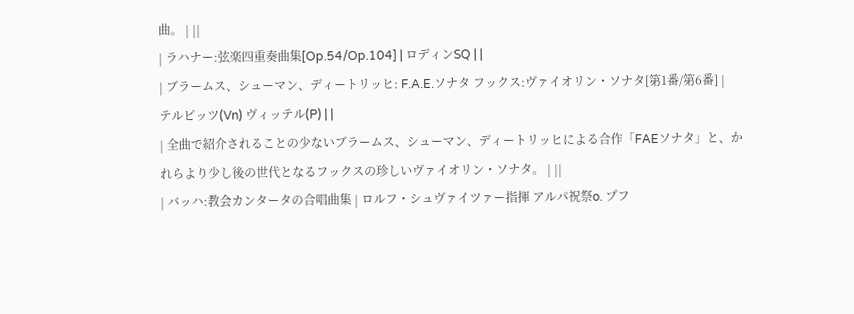曲。 | ||
| ラハナー:弦楽四重奏曲集[Op.54/Op.104] | ロディンSQ | |
| ブラームス、シューマン、ディートリッヒ: F.A.E.ソナタ フックス:ヴァイオリン・ソナタ[第1番/第6番] |
テルピッツ(Vn) ヴィッテル(P) | |
| 全曲で紹介されることの少ないブラームス、シューマン、ディートリッヒによる合作「FAEソナタ」と、かれらより少し後の世代となるフックスの珍しいヴァイオリン・ソナタ。 | ||
| バッハ:教会カンタータの合唱曲集 | ロルフ・シュヴァイツァー指揮 アルパ祝祭o. プフ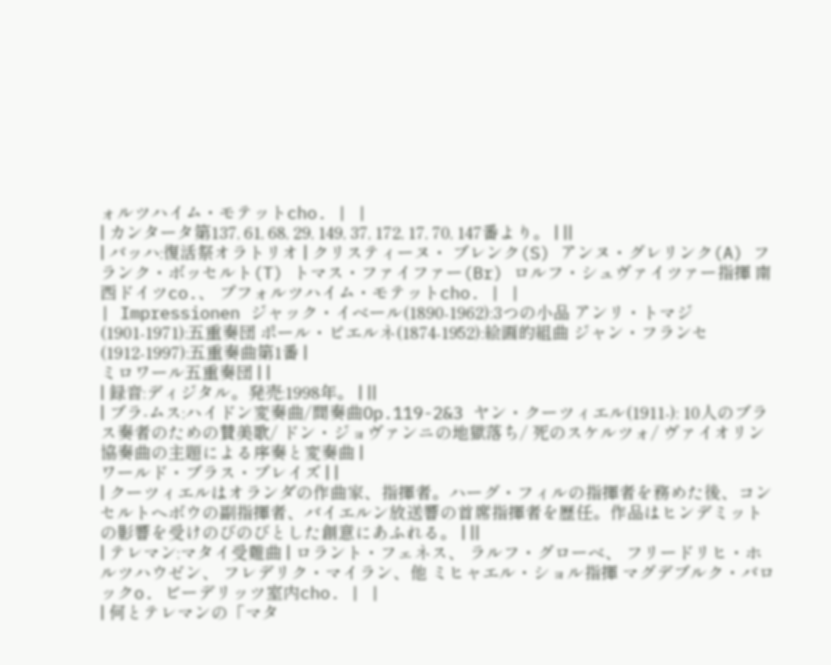ォルツハイム・モテットcho. | |
| カンタータ第137, 61, 68, 29, 149, 37, 172, 17, 70, 147番より。 | ||
| バッハ:復活祭オラトリオ | クリスティーヌ・ ブレンク(S) アンヌ・グレリンク(A) フランク・ボッセルト(T) トマス・ファイファー(Br) ロルフ・シュヴァイツァー指揮 南西ドイツco.、 プフォルツハイム・モテットcho. | |
| Impressionen ジャック・イベール(1890-1962):3つの小品 アンリ・トマジ(1901-1971):五重奏団 ポール・ピエルネ(1874-1952):絵画的組曲 ジャン・フランセ(1912-1997):五重奏曲第1番 |
ミロワール五重奏団 | |
| 録音:ディジタル。発売:1998年。 | ||
| ブラ-ムス:ハイドン変奏曲/間奏曲Op.119-2&3 ヤン・クーツィエル(1911-): 10人のブラス奏者のための賛美歌/ ドン・ジョヴァンニの地獄落ち/ 死のスケルツォ/ ヴァイオリン協奏曲の主題による序奏と変奏曲 |
ワールド・ブラス・プレイズ | |
| クーツィエルはオランダの作曲家、指揮者。ハーグ・フィルの指揮者を務めた後、コンセルトヘボウの副指揮者、バイエルン放送響の首席指揮者を歴任。作品はヒンデミットの影響を受けのびのびとした創意にあふれる。 | ||
| テレマン:マタイ受難曲 | ロラント・フェネス、 ラルフ・グローベ、 フリードリヒ・ホルツハウゼン、 フレデリク・マイラン、他 ミヒャエル・ショル指揮 マグデブルク・バロックo. ビーデリッツ室内cho. | |
| 何とテレマンの「マタ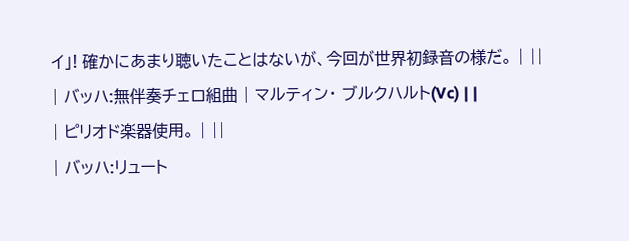イ」! 確かにあまり聴いたことはないが、今回が世界初録音の様だ。 | ||
| バッハ:無伴奏チェロ組曲 | マルティン・ ブルクハルト(Vc) | |
| ピリオド楽器使用。 | ||
| バッハ:リュート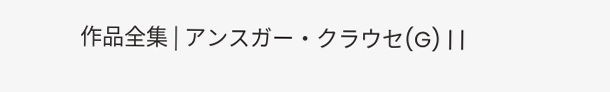作品全集 | アンスガー・クラウセ(G) | |